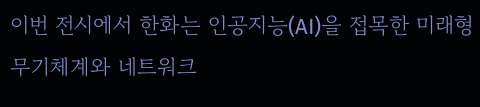이번 전시에서 한화는 인공지능(AI)을 접목한 미래형 무기체계와 네트워크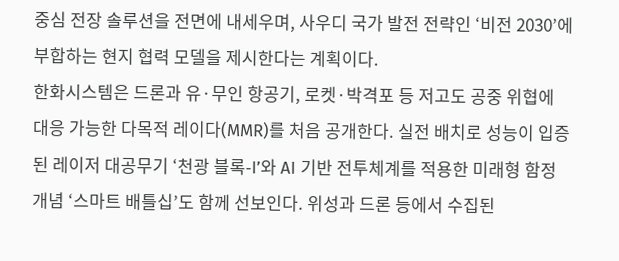중심 전장 솔루션을 전면에 내세우며, 사우디 국가 발전 전략인 ‘비전 2030’에 부합하는 현지 협력 모델을 제시한다는 계획이다.
한화시스템은 드론과 유·무인 항공기, 로켓·박격포 등 저고도 공중 위협에 대응 가능한 다목적 레이다(MMR)를 처음 공개한다. 실전 배치로 성능이 입증된 레이저 대공무기 ‘천광 블록-I’와 AI 기반 전투체계를 적용한 미래형 함정 개념 ‘스마트 배틀십’도 함께 선보인다. 위성과 드론 등에서 수집된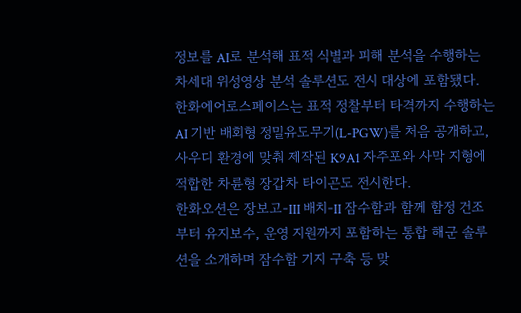정보를 AI로 분석해 표적 식별과 피해 분석을 수행하는 차세대 위성영상 분석 솔루션도 전시 대상에 포함됐다.
한화에어로스페이스는 표적 정찰부터 타격까지 수행하는 AI 기반 배회형 정밀유도무기(L-PGW)를 처음 공개하고, 사우디 환경에 맞춰 제작된 K9A1 자주포와 사막 지형에 적합한 차륜형 장갑차 타이곤도 전시한다.
한화오션은 장보고-III 배치-II 잠수함과 함께 함정 건조부터 유지보수, 운영 지원까지 포함하는 통합 해군 솔루션을 소개하며 잠수함 기지 구축 등 맞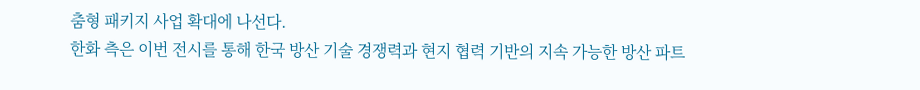춤형 패키지 사업 확대에 나선다.
한화 측은 이번 전시를 통해 한국 방산 기술 경쟁력과 현지 협력 기반의 지속 가능한 방산 파트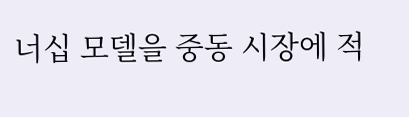너십 모델을 중동 시장에 적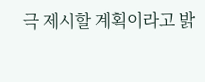극 제시할 계획이라고 밝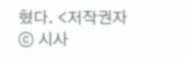혔다. <저작권자 ⓒ 시사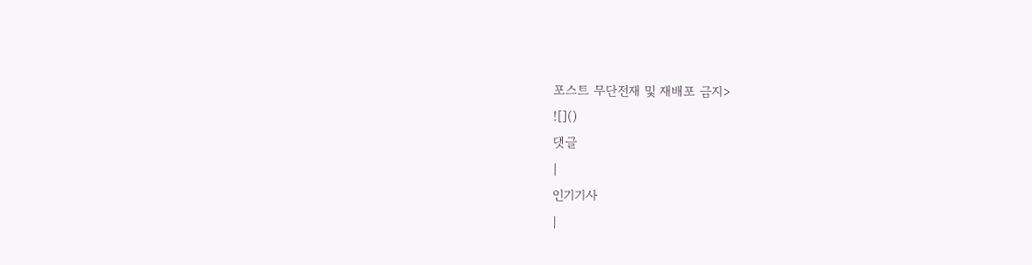포스트 무단전재 및 재배포 금지>
![]()
댓글
|
인기기사
|